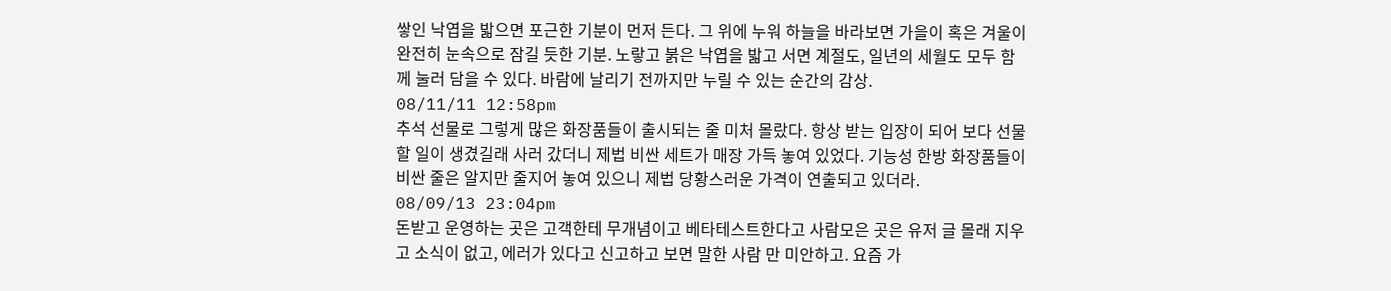쌓인 낙엽을 밟으면 포근한 기분이 먼저 든다. 그 위에 누워 하늘을 바라보면 가을이 혹은 겨울이 완전히 눈속으로 잠길 듯한 기분. 노랗고 붉은 낙엽을 밟고 서면 계절도, 일년의 세월도 모두 함께 눌러 담을 수 있다. 바람에 날리기 전까지만 누릴 수 있는 순간의 감상.
08/11/11 12:58pm
추석 선물로 그렇게 많은 화장품들이 출시되는 줄 미처 몰랐다. 항상 받는 입장이 되어 보다 선물할 일이 생겼길래 사러 갔더니 제법 비싼 세트가 매장 가득 놓여 있었다. 기능성 한방 화장품들이 비싼 줄은 알지만 줄지어 놓여 있으니 제법 당황스러운 가격이 연출되고 있더라.
08/09/13 23:04pm
돈받고 운영하는 곳은 고객한테 무개념이고 베타테스트한다고 사람모은 곳은 유저 글 몰래 지우고 소식이 없고, 에러가 있다고 신고하고 보면 말한 사람 만 미안하고. 요즘 가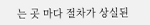는 곳 마다 절차가 상실된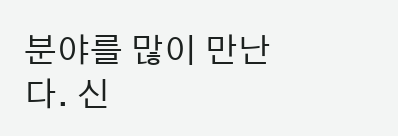분야를 많이 만난다. 신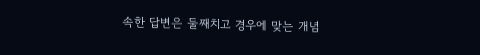속한 답변은 둘째치고 경우에 맞는 개념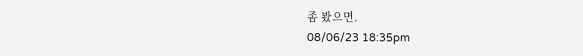좀 봤으면.
08/06/23 18:35pm